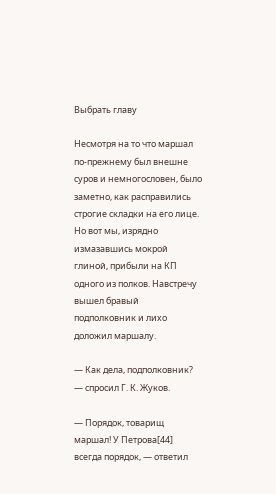Выбрать главу

Несмотря на то что маршал по-прежнему был внешне суров и немногословен, было заметно, как расправились строгие складки на его лице. Но вот мы, изрядно измазавшись мокрой глиной, прибыли на КП одного из полков. Навстречу вышел бравый подполковник и лихо доложил маршалу.

— Как дела, подполковник? — спросил Г. К. Жуков.

— Порядок, товарищ маршал! У Петрова[44] всегда порядок, — ответил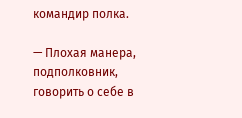командир полка.

— Плохая манера, подполковник, говорить о себе в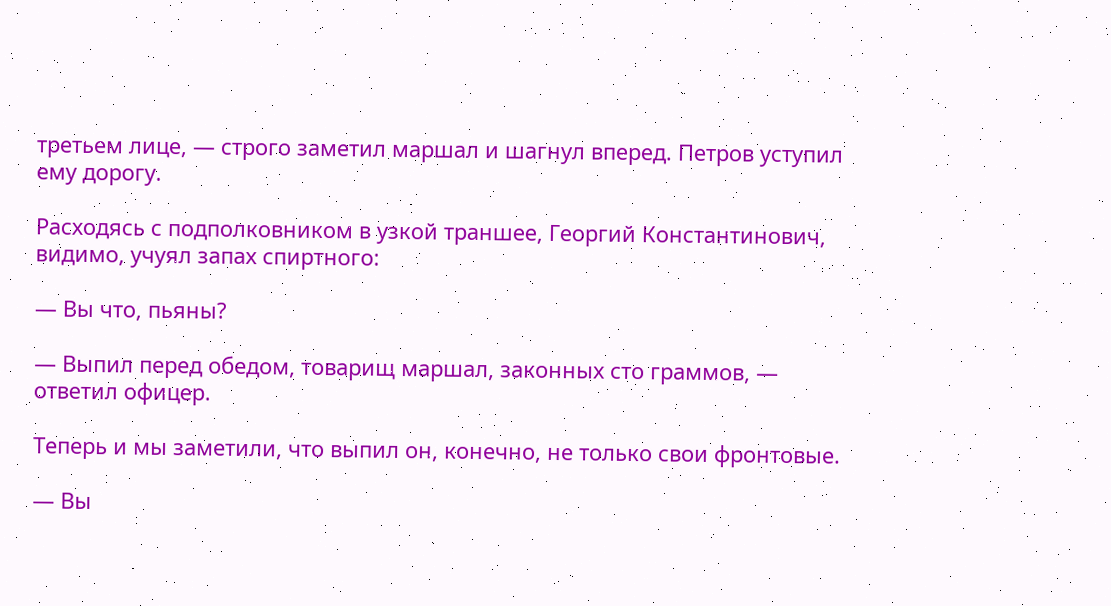третьем лице, — строго заметил маршал и шагнул вперед. Петров уступил ему дорогу.

Расходясь с подполковником в узкой траншее, Георгий Константинович, видимо, учуял запах спиртного:

— Вы что, пьяны?

— Выпил перед обедом, товарищ маршал, законных сто граммов, — ответил офицер.

Теперь и мы заметили, что выпил он, конечно, не только свои фронтовые.

— Вы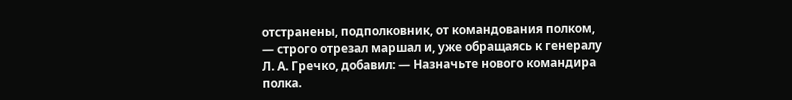отстранены, подполковник, от командования полком, — строго отрезал маршал и, уже обращаясь к генералу Л. А. Гречко, добавил: — Назначьте нового командира полка.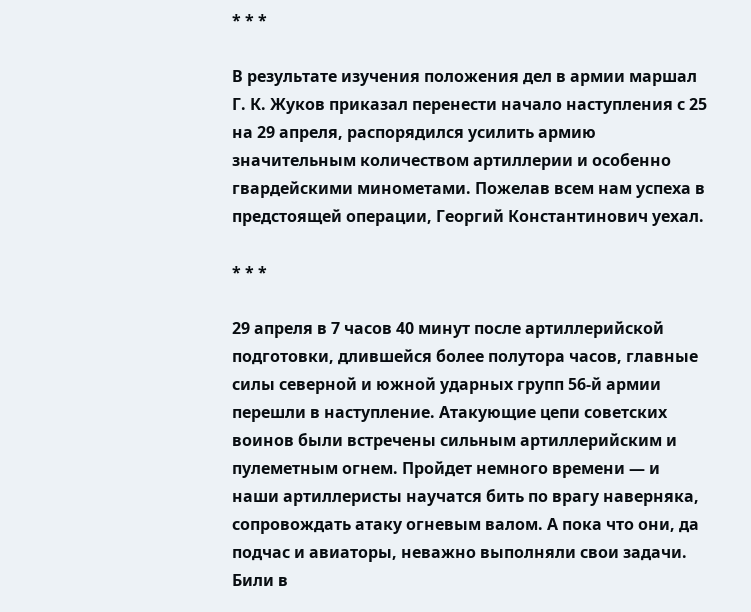* * *

В результате изучения положения дел в армии маршал Г. К. Жуков приказал перенести начало наступления с 25 на 29 апреля, распорядился усилить армию значительным количеством артиллерии и особенно гвардейскими минометами. Пожелав всем нам успеха в предстоящей операции, Георгий Константинович уехал.

* * *

29 апреля в 7 часов 40 минут после артиллерийской подготовки, длившейся более полутора часов, главные силы северной и южной ударных групп 56-й армии перешли в наступление. Атакующие цепи советских воинов были встречены сильным артиллерийским и пулеметным огнем. Пройдет немного времени — и наши артиллеристы научатся бить по врагу наверняка, сопровождать атаку огневым валом. А пока что они, да подчас и авиаторы, неважно выполняли свои задачи. Били в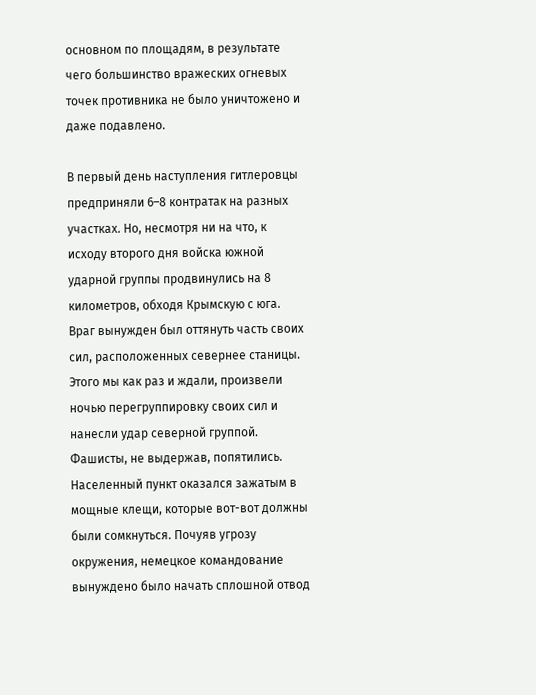основном по площадям, в результате чего большинство вражеских огневых точек противника не было уничтожено и даже подавлено.

В первый день наступления гитлеровцы предприняли 6–8 контратак на разных участках. Но, несмотря ни на что, к исходу второго дня войска южной ударной группы продвинулись на 8 километров, обходя Крымскую с юга. Враг вынужден был оттянуть часть своих сил, расположенных севернее станицы. Этого мы как раз и ждали, произвели ночью перегруппировку своих сил и нанесли удар северной группой. Фашисты, не выдержав, попятились. Населенный пункт оказался зажатым в мощные клещи, которые вот-вот должны были сомкнуться. Почуяв угрозу окружения, немецкое командование вынуждено было начать сплошной отвод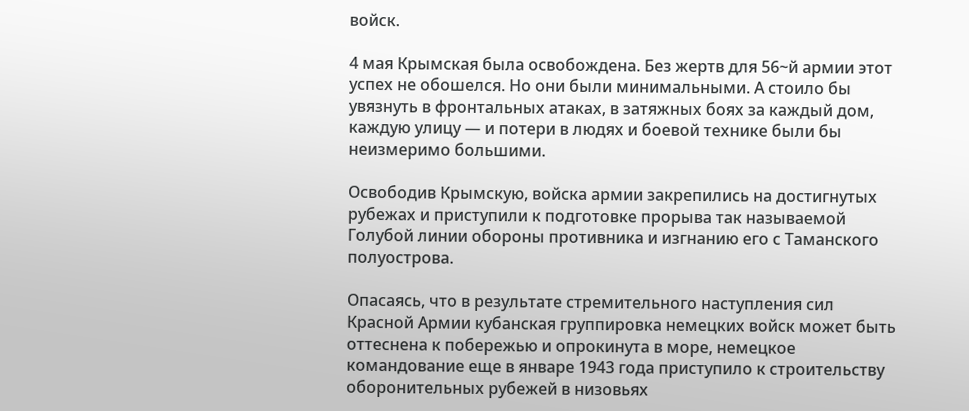войск.

4 мая Крымская была освобождена. Без жертв для 56~й армии этот успех не обошелся. Но они были минимальными. А стоило бы увязнуть в фронтальных атаках, в затяжных боях за каждый дом, каждую улицу — и потери в людях и боевой технике были бы неизмеримо большими.

Освободив Крымскую, войска армии закрепились на достигнутых рубежах и приступили к подготовке прорыва так называемой Голубой линии обороны противника и изгнанию его с Таманского полуострова.

Опасаясь, что в результате стремительного наступления сил Красной Армии кубанская группировка немецких войск может быть оттеснена к побережью и опрокинута в море, немецкое командование еще в январе 1943 года приступило к строительству оборонительных рубежей в низовьях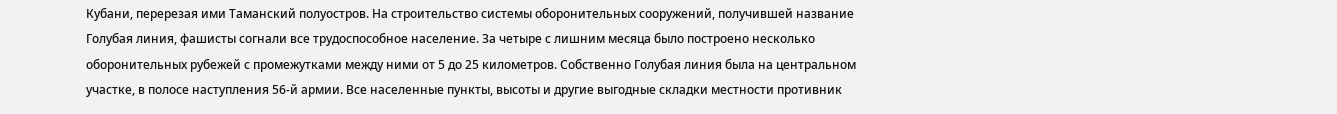Кубани, перерезая ими Таманский полуостров. На строительство системы оборонительных сооружений, получившей название Голубая линия, фашисты согнали все трудоспособное население. За четыре с лишним месяца было построено несколько оборонительных рубежей с промежутками между ними от 5 до 25 километров. Собственно Голубая линия была на центральном участке, в полосе наступления 56-й армии. Все населенные пункты, высоты и другие выгодные складки местности противник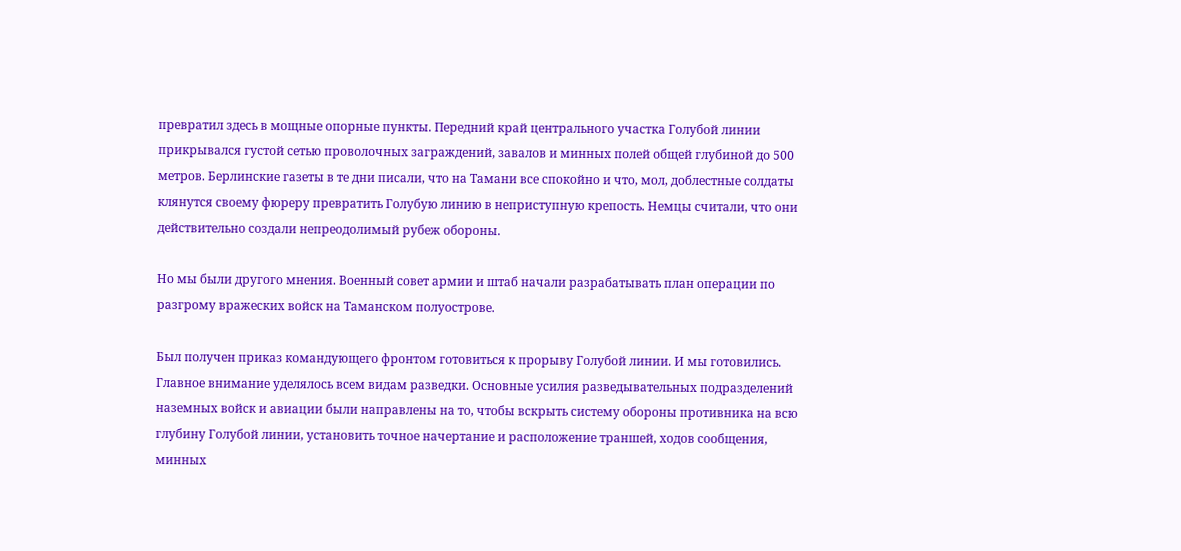превратил здесь в мощные опорные пункты. Передний край центрального участка Голубой линии прикрывался густой сетью проволочных заграждений, завалов и минных полей общей глубиной до 500 метров. Берлинские газеты в те дни писали, что на Тамани все спокойно и что, мол, доблестные солдаты клянутся своему фюреру превратить Голубую линию в неприступную крепость. Немцы считали, что они действительно создали непреодолимый рубеж обороны.

Но мы были другого мнения. Военный совет армии и штаб начали разрабатывать план операции по разгрому вражеских войск на Таманском полуострове.

Был получен приказ командующего фронтом готовиться к прорыву Голубой линии. И мы готовились. Главное внимание уделялось всем видам разведки. Основные усилия разведывательных подразделений наземных войск и авиации были направлены на то, чтобы вскрыть систему обороны противника на всю глубину Голубой линии, установить точное начертание и расположение траншей, ходов сообщения, минных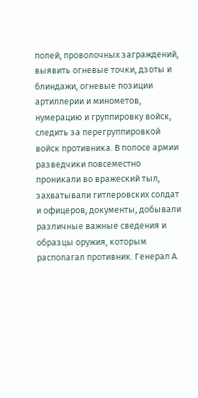полей, проволочных заграждений, выявить огневые точки, дзоты и блиндажи, огневые позиции артиллерии и минометов, нумерацию и группировку войск, следить за перегруппировкой войск противника. В полосе армии разведчики повсеместно проникали во вражеский тыл, захватывали гитлеровских солдат и офицеров, документы, добывали различные важные сведения и образцы оружия, которым располагал противник. Генерал А.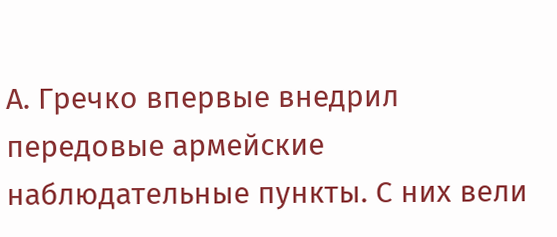А. Гречко впервые внедрил передовые армейские наблюдательные пункты. С них вели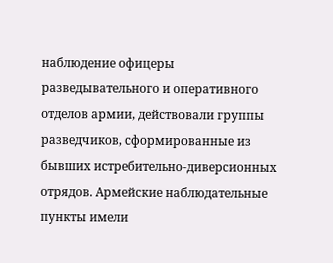наблюдение офицеры разведывательного и оперативного отделов армии, действовали группы разведчиков, сформированные из бывших истребительно-диверсионных отрядов. Армейские наблюдательные пункты имели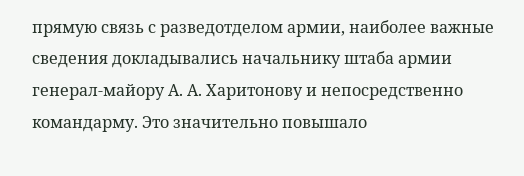прямую связь с разведотделом армии, наиболее важные сведения докладывались начальнику штаба армии генерал-майору А. А. Харитонову и непосредственно командарму. Это значительно повышало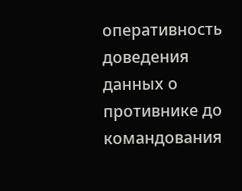оперативность доведения данных о противнике до командования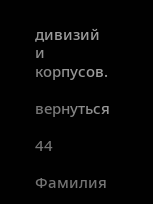дивизий и корпусов.

вернуться

44

Фамилия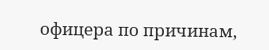офицера по причинам,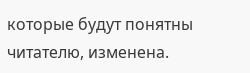которые будут понятны читателю, изменена.